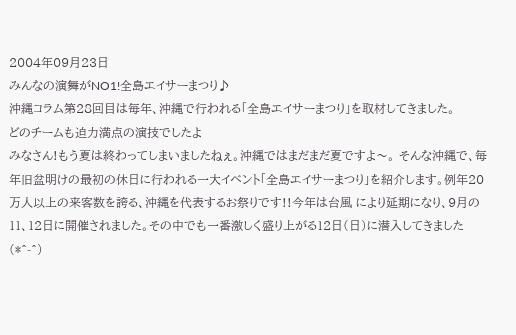2004年09月23日
みんなの演舞がNO1!全島エイサーまつり♪
沖縄コラム第28回目は毎年、沖縄で行われる「全島エイサーまつり」を取材してきました。
どのチームも迫力満点の演技でしたよ
みなさん!もう夏は終わってしまいましたねぇ。沖縄ではまだまだ夏ですよ〜。 そんな沖縄で、毎年旧盆明けの最初の休日に行われる一大イベント「全島エイサーまつり」を紹介します。例年20万人以上の来客数を誇る、沖縄を代表するお祭りです!!今年は台風 により延期になり、9月の11、12日に開催されました。その中でも一番激しく盛り上がる12日(日)に潜入してきました(*^-^)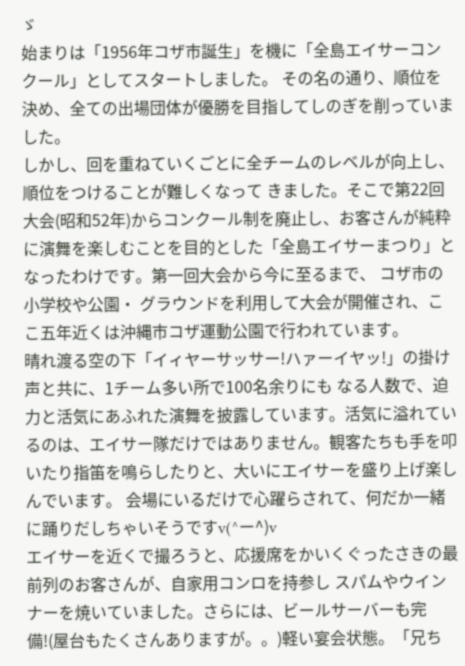ゞ
始まりは「1956年コザ市誕生」を機に「全島エイサーコンクール」としてスタートしました。 その名の通り、順位を決め、全ての出場団体が優勝を目指してしのぎを削っていました。
しかし、回を重ねていくごとに全チームのレベルが向上し、順位をつけることが難しくなって きました。そこで第22回大会(昭和52年)からコンクール制を廃止し、お客さんが純粋に演舞を楽しむことを目的とした「全島エイサーまつり」となったわけです。第一回大会から今に至るまで、 コザ市の小学校や公園・ グラウンドを利用して大会が開催され、ここ五年近くは沖縄市コザ運動公園で行われています。
晴れ渡る空の下「イィヤーサッサー!ハァーイヤッ!」の掛け声と共に、1チーム多い所で100名余りにも なる人数で、迫力と活気にあふれた演舞を披露しています。活気に溢れているのは、エイサー隊だけではありません。観客たちも手を叩いたり指笛を鳴らしたりと、大いにエイサーを盛り上げ楽しんでいます。 会場にいるだけで心躍らされて、何だか一緒に踊りだしちゃいそうですv(^ー^)v
エイサーを近くで撮ろうと、応援席をかいくぐったさきの最前列のお客さんが、自家用コンロを持参し スパムやウインナーを焼いていました。さらには、ビールサーバーも完備!(屋台もたくさんありますが。。)軽い宴会状態。「兄ち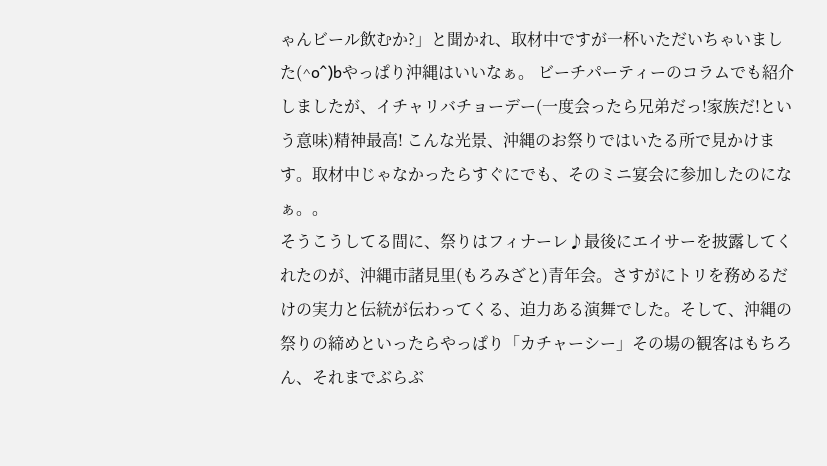ゃんビール飲むか?」と聞かれ、取材中ですが一杯いただいちゃいました(^o^)bやっぱり沖縄はいいなぁ。 ビーチパーティーのコラムでも紹介しましたが、イチャリバチョーデー(一度会ったら兄弟だっ!家族だ!という意味)精神最高! こんな光景、沖縄のお祭りではいたる所で見かけます。取材中じゃなかったらすぐにでも、そのミニ宴会に参加したのになぁ。。
そうこうしてる間に、祭りはフィナーレ♪最後にエイサーを披露してくれたのが、沖縄市諸見里(もろみざと)青年会。さすがにトリを務めるだけの実力と伝統が伝わってくる、迫力ある演舞でした。そして、沖縄の祭りの締めといったらやっぱり「カチャーシー」その場の観客はもちろん、それまでぶらぶ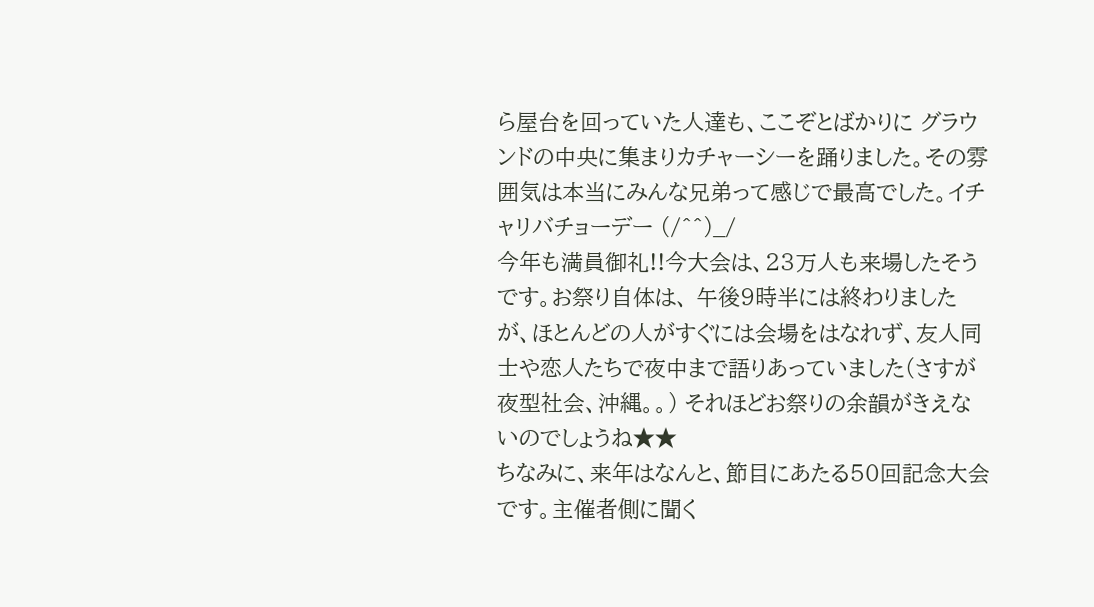ら屋台を回っていた人達も、ここぞとばかりに グラウンドの中央に集まりカチャーシーを踊りました。その雰囲気は本当にみんな兄弟って感じで最高でした。イチャリバチョーデー (/^^)_/
今年も満員御礼!!今大会は、23万人も来場したそうです。お祭り自体は、 午後9時半には終わりましたが、ほとんどの人がすぐには会場をはなれず、友人同士や恋人たちで夜中まで語りあっていました(さすが夜型社会、沖縄。。) それほどお祭りの余韻がきえないのでしょうね★★
ちなみに、来年はなんと、節目にあたる50回記念大会です。主催者側に聞く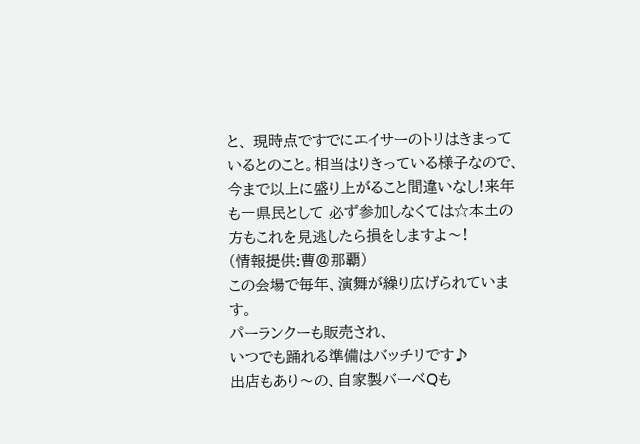と、 現時点ですでにエイサーのトリはきまっているとのこと。相当はりきっている様子なので、今まで以上に盛り上がること間違いなし!来年も一県民として 必ず参加しなくては☆本土の方もこれを見逃したら損をしますよ〜!
(情報提供:曹@那覇)
この会場で毎年、演舞が繰り広げられています。
パーランクーも販売され、
いつでも踊れる準備はバッチリです♪
出店もあり〜の、自家製バーベQも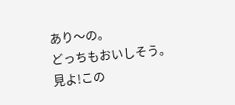あり〜の。
どっちもおいしそう。
見よ!この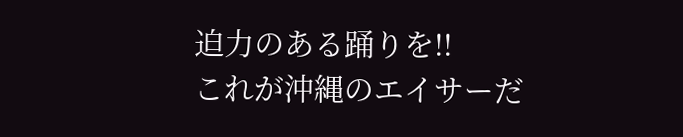迫力のある踊りを!!
これが沖縄のエイサーだ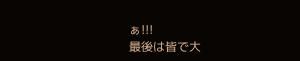ぁ!!!
最後は皆で大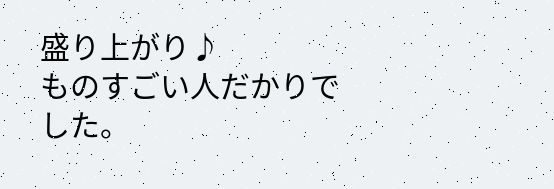盛り上がり♪
ものすごい人だかりでした。